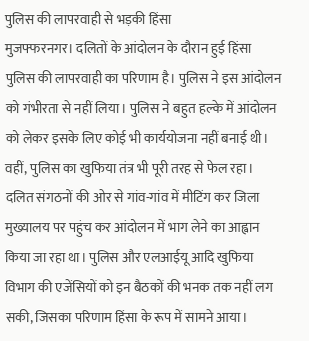पुलिस की लापरवाही से भड़की हिंसा
मुजफ्फरनगर। दलितों के आंदोलन के दौरान हुई हिंसा पुलिस की लापरवाही का परिणाम है। पुलिस ने इस आंदोलन को गंभीरता से नहीं लिया। पुलिस ने बहुत हल्के में आंदोलन को लेकर इसके लिए कोई भी कार्ययोजना नहीं बनाई थी। वहीं, पुलिस का खुफिया तंत्र भी पूरी तरह से फेल रहा। दलित संगठनों की ओर से गांव-गांव में मीटिंग कर जिला मुख्यालय पर पहुंच कर आंदोलन में भाग लेने का आह्वान किया जा रहा था। पुलिस और एलआईयू आदि खुफिया विभाग की एजेंसियों को इन बैठकों की भनक तक नहीं लग सकी, जिसका परिणाम हिंसा के रूप में सामने आया।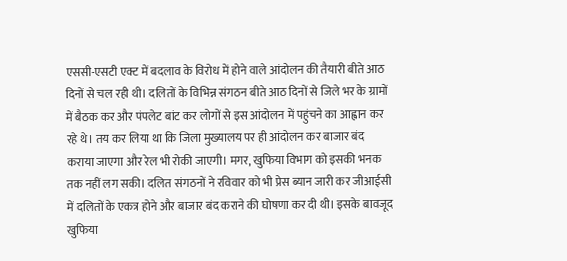एससी-एसटी एक्ट में बदलाव के विरोध में होने वाले आंदोलन की तैयारी बीते आठ दिनों से चल रही थी। दलितों के विभिन्न संगठन बीते आठ दिनों से जिले भर के ग्रामों में बैठक कर और पंपलेट बांट कर लोगों से इस आंदोलन में पहुंचने का आह्वान कर रहे थे। तय कर लिया था कि जिला मुख्यालय पर ही आंदोलन कर बाजार बंद कराया जाएगा और रेल भी रोकी जाएगी। मगर, खुफिया विभाग को इसकी भनक तक नहीं लग सकी। दलित संगठनों ने रविवार को भी प्रेस ब्यान जारी कर जीआईसी में दलितों के एकत्र होने और बाजार बंद कराने की घोषणा कर दी थी। इसके बावजूद खुफिया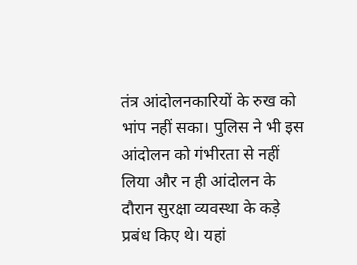तंत्र आंदोलनकारियों के रुख को भांप नहीं सका। पुलिस ने भी इस आंदोलन को गंभीरता से नहीं लिया और न ही आंदोलन के दौरान सुरक्षा व्यवस्था के कड़े प्रबंध किए थे। यहां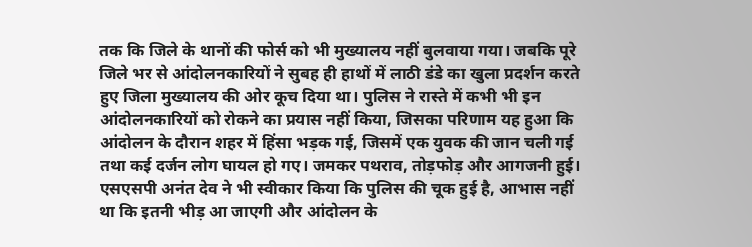तक कि जिले के थानों की फोर्स को भी मुख्यालय नहीं बुलवाया गया। जबकि पूरे जिले भर से आंदोलनकारियों ने सुबह ही हाथों में लाठी डंडे का खुला प्रदर्शन करते हुए जिला मुख्यालय की ओर कूच दिया था। पुलिस ने रास्ते में कभी भी इन आंदोलनकारियों को रोकने का प्रयास नहीं किया, जिसका परिणाम यह हुआ कि आंदोलन के दौरान शहर में हिंसा भड़क गई, जिसमें एक युवक की जान चली गई तथा कई दर्जन लोग घायल हो गए। जमकर पथराव, तोड़फोड़ और आगजनी हुई। एसएसपी अनंत देव ने भी स्वीकार किया कि पुलिस की चूक हुई है, आभास नहीं था कि इतनी भीड़ आ जाएगी और आंदोलन के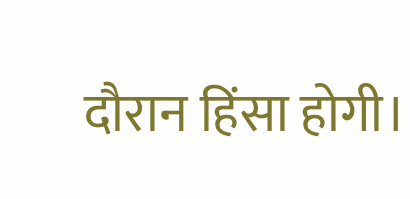दौरान हिंसा होगी।